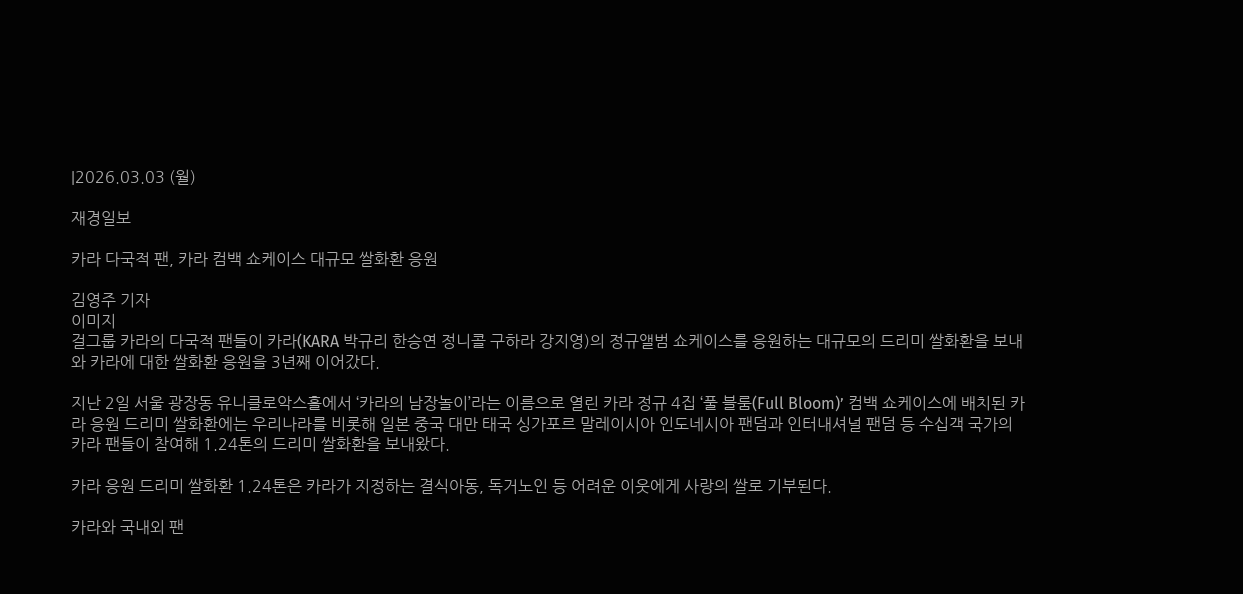|2026.03.03 (월)

재경일보

카라 다국적 팬, 카라 컴백 쇼케이스 대규모 쌀화환 응원

김영주 기자
이미지
걸그룹 카라의 다국적 팬들이 카라(KARA 박규리 한승연 정니콜 구하라 강지영)의 정규앨범 쇼케이스를 응원하는 대규모의 드리미 쌀화환을 보내와 카라에 대한 쌀화환 응원을 3년째 이어갔다.

지난 2일 서울 광장동 유니클로악스홀에서 ‘카라의 남장놀이’라는 이름으로 열린 카라 정규 4집 ‘풀 블룸(Full Bloom)’ 컴백 쇼케이스에 배치된 카라 응원 드리미 쌀화환에는 우리나라를 비롯해 일본 중국 대만 태국 싱가포르 말레이시아 인도네시아 팬덤과 인터내셔널 팬덤 등 수십객 국가의 카라 팬들이 참여해 1.24톤의 드리미 쌀화환을 보내왔다.

카라 응원 드리미 쌀화환 1.24톤은 카라가 지정하는 결식아동, 독거노인 등 어려운 이웃에게 사랑의 쌀로 기부된다.

카라와 국내외 팬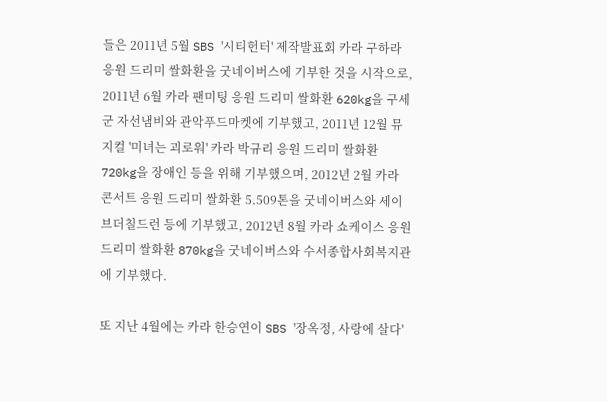들은 2011년 5월 SBS '시티헌터' 제작발표회 카라 구하라 응원 드리미 쌀화환을 굿네이버스에 기부한 것을 시작으로, 2011년 6월 카라 팬미팅 응원 드리미 쌀화환 620kg을 구세군 자선냄비와 관악푸드마켓에 기부했고, 2011년 12월 뮤지컬 '미녀는 괴로워' 카라 박규리 응원 드리미 쌀화환 720kg을 장애인 등을 위해 기부했으며, 2012년 2월 카라 콘서트 응원 드리미 쌀화환 5.509톤을 굿네이버스와 세이브더칠드런 등에 기부했고, 2012년 8월 카라 쇼케이스 응원 드리미 쌀화환 870kg을 굿네이버스와 수서종합사회복지관에 기부했다.

또 지난 4월에는 카라 한승연이 SBS '장옥정, 사랑에 살다'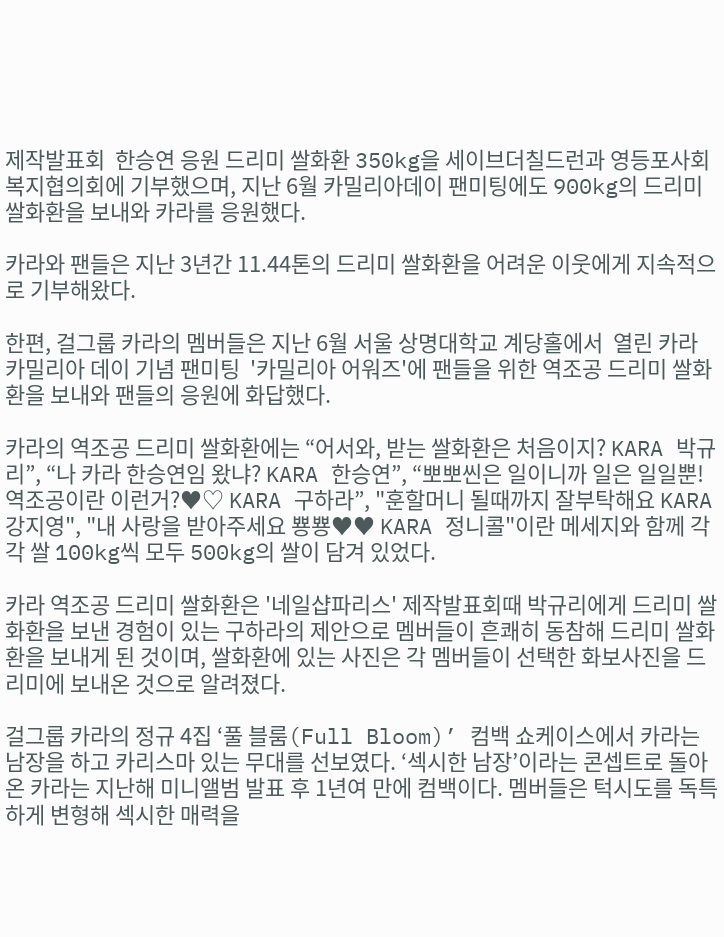제작발표회  한승연 응원 드리미 쌀화환 350kg을 세이브더칠드런과 영등포사회복지협의회에 기부했으며, 지난 6월 카밀리아데이 팬미팅에도 900kg의 드리미 쌀화환을 보내와 카라를 응원했다.

카라와 팬들은 지난 3년간 11.44톤의 드리미 쌀화환을 어려운 이웃에게 지속적으로 기부해왔다.

한편, 걸그룹 카라의 멤버들은 지난 6월 서울 상명대학교 계당홀에서  열린 카라 카밀리아 데이 기념 팬미팅  '카밀리아 어워즈'에 팬들을 위한 역조공 드리미 쌀화환을 보내와 팬들의 응원에 화답했다.

카라의 역조공 드리미 쌀화환에는 “어서와, 받는 쌀화환은 처음이지? KARA 박규리”, “나 카라 한승연임 왔냐? KARA 한승연”, “뽀뽀씬은 일이니까 일은 일일뿐! 역조공이란 이런거?♥♡ KARA 구하라”, "훈할머니 될때까지 잘부탁해요 KARA 강지영", "내 사랑을 받아주세요 뿅뿅♥♥ KARA 정니콜"이란 메세지와 함께 각각 쌀 100kg씩 모두 500kg의 쌀이 담겨 있었다.

카라 역조공 드리미 쌀화환은 '네일샵파리스' 제작발표회때 박규리에게 드리미 쌀화환을 보낸 경험이 있는 구하라의 제안으로 멤버들이 흔쾌히 동참해 드리미 쌀화환을 보내게 된 것이며, 쌀화환에 있는 사진은 각 멤버들이 선택한 화보사진을 드리미에 보내온 것으로 알려졌다.

걸그룹 카라의 정규 4집 ‘풀 블룸(Full Bloom)’ 컴백 쇼케이스에서 카라는 남장을 하고 카리스마 있는 무대를 선보였다. ‘섹시한 남장’이라는 콘셉트로 돌아온 카라는 지난해 미니앨범 발표 후 1년여 만에 컴백이다. 멤버들은 턱시도를 독특하게 변형해 섹시한 매력을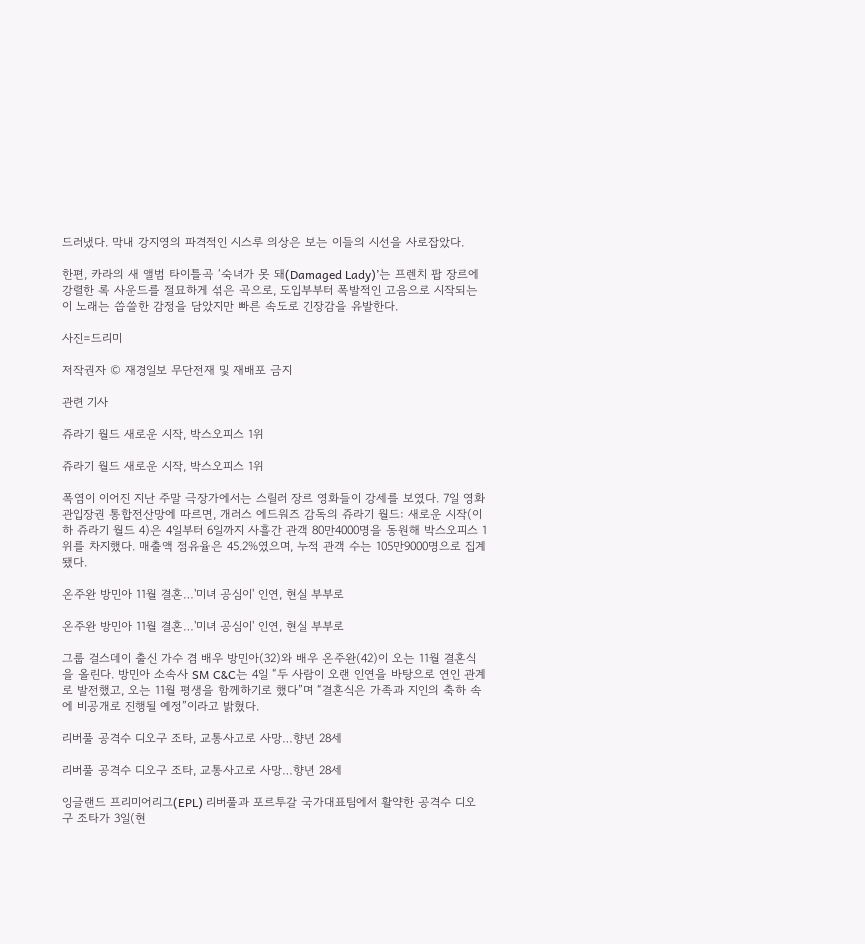드러냈다. 막내 강지영의 파격적인 시스루 의상은 보는 이들의 시선을 사로잡았다.

한편, 카라의 새 앨범 타이틀곡 ‘숙녀가 못 돼(Damaged Lady)’는 프렌치 팝 장르에 강렬한 록 사운드를 절묘하게 섞은 곡으로, 도입부부터 폭발적인 고음으로 시작되는 이 노래는 씁쓸한 감정을 담았지만 빠른 속도로 긴장감을 유발한다.

사진=드리미

저작권자 © 재경일보 무단전재 및 재배포 금지

관련 기사

쥬라기 월드 새로운 시작, 박스오피스 1위

쥬라기 월드 새로운 시작, 박스오피스 1위

폭염이 이어진 지난 주말 극장가에서는 스릴러 장르 영화들이 강세를 보였다. 7일 영화관입장권 통합전산망에 따르면, 개러스 에드워즈 감독의 쥬라기 월드: 새로운 시작(이하 쥬라기 월드 4)은 4일부터 6일까지 사흘간 관객 80만4000명을 동원해 박스오피스 1위를 차지했다. 매출액 점유율은 45.2%였으며, 누적 관객 수는 105만9000명으로 집계됐다.

온주완 방민아 11월 결혼…'미녀 공심이' 인연, 현실 부부로

온주완 방민아 11월 결혼…'미녀 공심이' 인연, 현실 부부로

그룹 걸스데이 출신 가수 겸 배우 방민아(32)와 배우 온주완(42)이 오는 11월 결혼식을 올린다. 방민아 소속사 SM C&C는 4일 “두 사람이 오랜 인연을 바탕으로 연인 관계로 발전했고, 오는 11월 평생을 함께하기로 했다”며 “결혼식은 가족과 지인의 축하 속에 비공개로 진행될 예정”이라고 밝혔다.

리버풀 공격수 디오구 조타, 교통사고로 사망…향년 28세

리버풀 공격수 디오구 조타, 교통사고로 사망…향년 28세

잉글랜드 프리미어리그(EPL) 리버풀과 포르투갈 국가대표팀에서 활약한 공격수 디오구 조타가 3일(현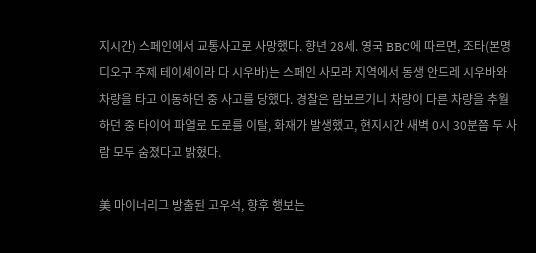지시간) 스페인에서 교통사고로 사망했다. 향년 28세. 영국 BBC에 따르면, 조타(본명 디오구 주제 테이셰이라 다 시우바)는 스페인 사모라 지역에서 동생 안드레 시우바와 차량을 타고 이동하던 중 사고를 당했다. 경찰은 람보르기니 차량이 다른 차량을 추월하던 중 타이어 파열로 도로를 이탈, 화재가 발생했고, 현지시간 새벽 0시 30분쯤 두 사람 모두 숨졌다고 밝혔다.

美 마이너리그 방출된 고우석, 향후 행보는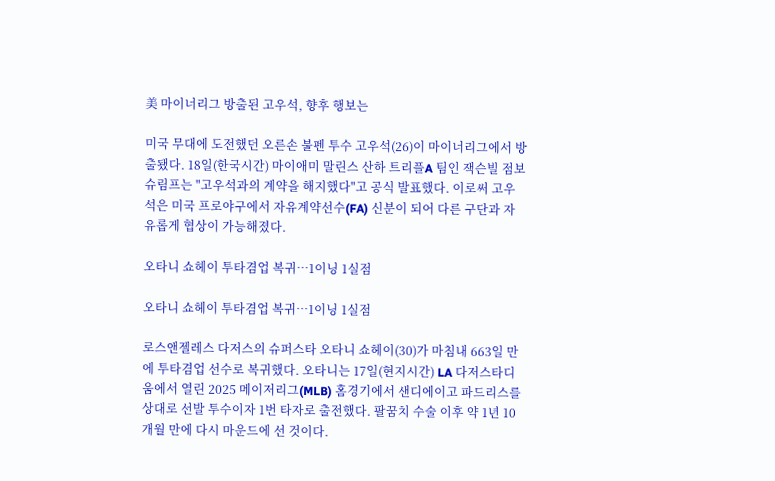美 마이너리그 방출된 고우석, 향후 행보는

미국 무대에 도전했던 오른손 불펜 투수 고우석(26)이 마이너리그에서 방출됐다. 18일(한국시간) 마이애미 말린스 산하 트리플A 팀인 잭슨빌 점보슈림프는 "고우석과의 계약을 해지했다"고 공식 발표했다. 이로써 고우석은 미국 프로야구에서 자유계약선수(FA) 신분이 되어 다른 구단과 자유롭게 협상이 가능해졌다.

오타니 쇼헤이 투타겸업 복귀…1이닝 1실점

오타니 쇼헤이 투타겸업 복귀…1이닝 1실점

로스앤젤레스 다저스의 슈퍼스타 오타니 쇼헤이(30)가 마침내 663일 만에 투타겸업 선수로 복귀했다. 오타니는 17일(현지시간) LA 다저스타디움에서 열린 2025 메이저리그(MLB) 홈경기에서 샌디에이고 파드리스를 상대로 선발 투수이자 1번 타자로 출전했다. 팔꿈치 수술 이후 약 1년 10개월 만에 다시 마운드에 선 것이다.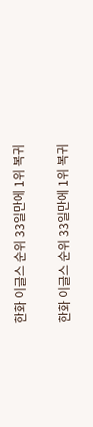한화 이글스 순위 33일만에 1위 복귀

한화 이글스 순위 33일만에 1위 복귀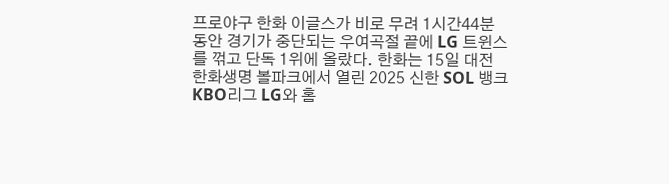프로야구 한화 이글스가 비로 무려 1시간44분 동안 경기가 중단되는 우여곡절 끝에 LG 트윈스를 꺾고 단독 1위에 올랐다. 한화는 15일 대전 한화생명 볼파크에서 열린 2025 신한 SOL 뱅크 KBO리그 LG와 홈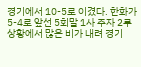경기에서 10-5로 이겼다. 한화가 5-4로 앞선 5회말 1사 주자 2루 상황에서 많은 비가 내려 경기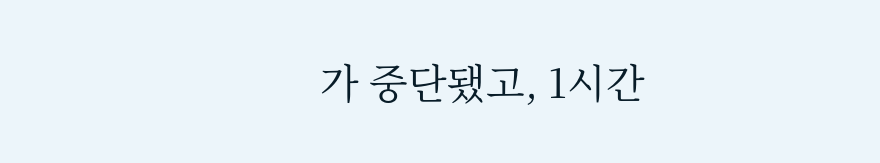가 중단됐고, 1시간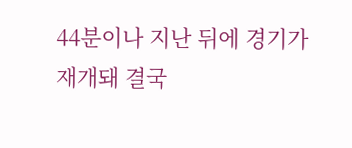44분이나 지난 뒤에 경기가 재개돼 결국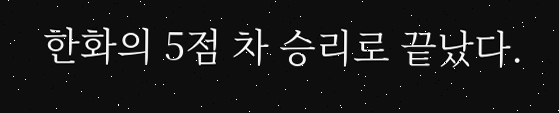한화의 5점 차 승리로 끝났다.